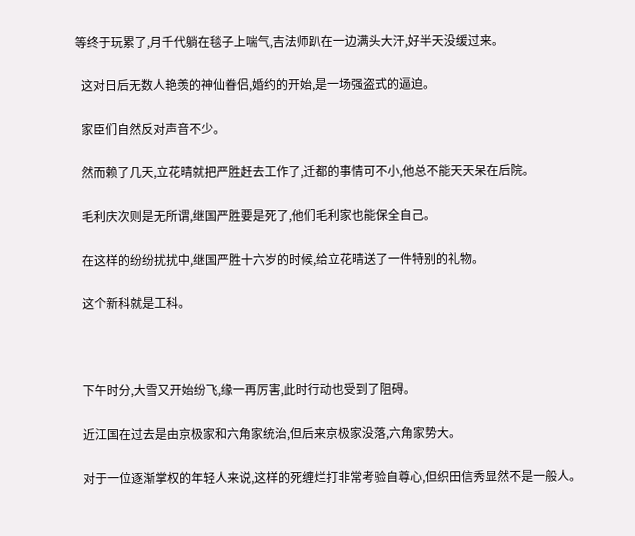等终于玩累了,月千代躺在毯子上喘气,吉法师趴在一边满头大汗,好半天没缓过来。

  这对日后无数人艳羡的神仙眷侣,婚约的开始,是一场强盗式的逼迫。

  家臣们自然反对声音不少。

  然而赖了几天,立花晴就把严胜赶去工作了,迁都的事情可不小,他总不能天天呆在后院。

  毛利庆次则是无所谓,继国严胜要是死了,他们毛利家也能保全自己。

  在这样的纷纷扰扰中,继国严胜十六岁的时候,给立花晴送了一件特别的礼物。

  这个新科就是工科。



  下午时分,大雪又开始纷飞,缘一再厉害,此时行动也受到了阻碍。

  近江国在过去是由京极家和六角家统治,但后来京极家没落,六角家势大。

  对于一位逐渐掌权的年轻人来说,这样的死缠烂打非常考验自尊心,但织田信秀显然不是一般人。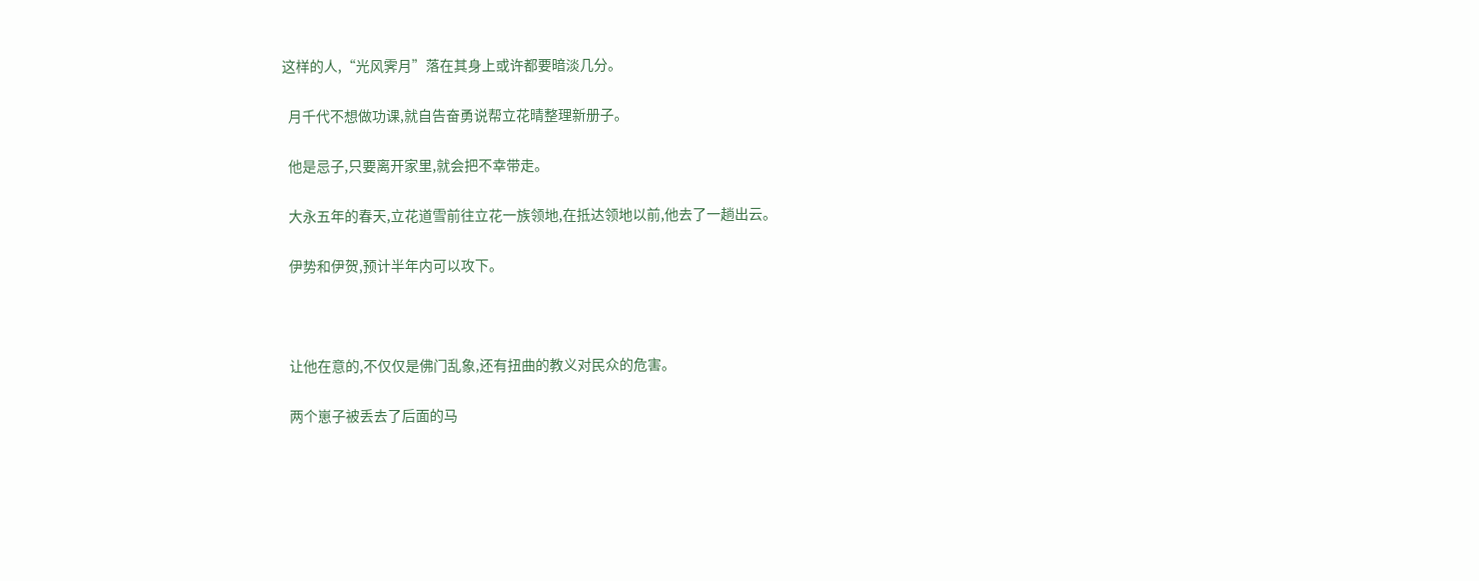这样的人,“光风霁月”落在其身上或许都要暗淡几分。

  月千代不想做功课,就自告奋勇说帮立花晴整理新册子。

  他是忌子,只要离开家里,就会把不幸带走。

  大永五年的春天,立花道雪前往立花一族领地,在抵达领地以前,他去了一趟出云。

  伊势和伊贺,预计半年内可以攻下。



  让他在意的,不仅仅是佛门乱象,还有扭曲的教义对民众的危害。

  两个崽子被丢去了后面的马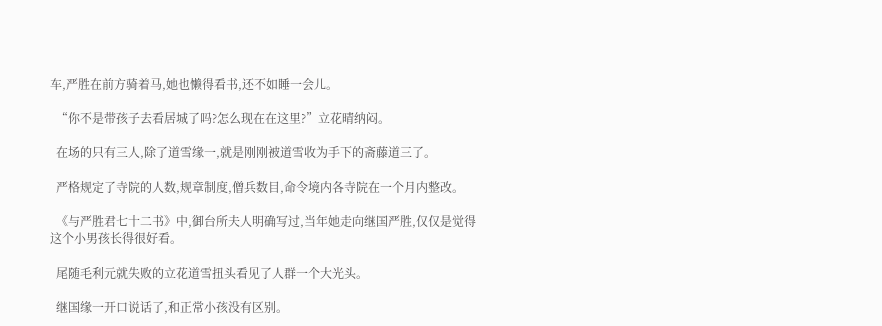车,严胜在前方骑着马,她也懒得看书,还不如睡一会儿。

  “你不是带孩子去看居城了吗?怎么现在在这里?”立花晴纳闷。

  在场的只有三人,除了道雪缘一,就是刚刚被道雪收为手下的斋藤道三了。

  严格规定了寺院的人数,规章制度,僧兵数目,命令境内各寺院在一个月内整改。

  《与严胜君七十二书》中,御台所夫人明确写过,当年她走向继国严胜,仅仅是觉得这个小男孩长得很好看。

  尾随毛利元就失败的立花道雪扭头看见了人群一个大光头。

  继国缘一开口说话了,和正常小孩没有区别。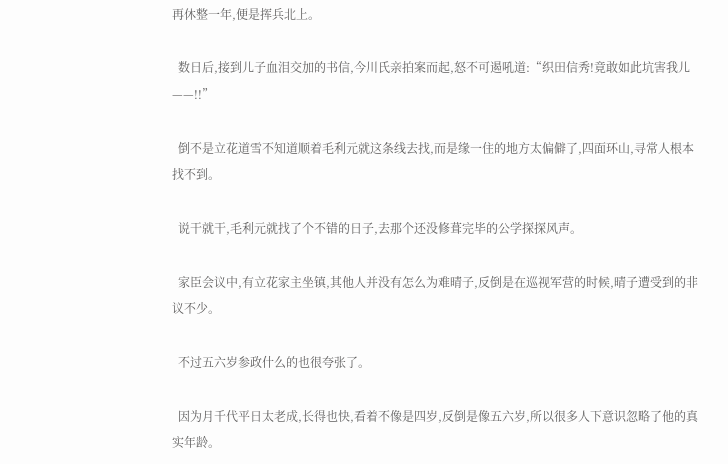再休整一年,便是挥兵北上。

  数日后,接到儿子血泪交加的书信,今川氏亲拍案而起,怒不可遏吼道:“织田信秀!竟敢如此坑害我儿——!!”

  倒不是立花道雪不知道顺着毛利元就这条线去找,而是缘一住的地方太偏僻了,四面环山,寻常人根本找不到。

  说干就干,毛利元就找了个不错的日子,去那个还没修葺完毕的公学探探风声。

  家臣会议中,有立花家主坐镇,其他人并没有怎么为难晴子,反倒是在巡视军营的时候,晴子遭受到的非议不少。

  不过五六岁参政什么的也很夸张了。

  因为月千代平日太老成,长得也快,看着不像是四岁,反倒是像五六岁,所以很多人下意识忽略了他的真实年龄。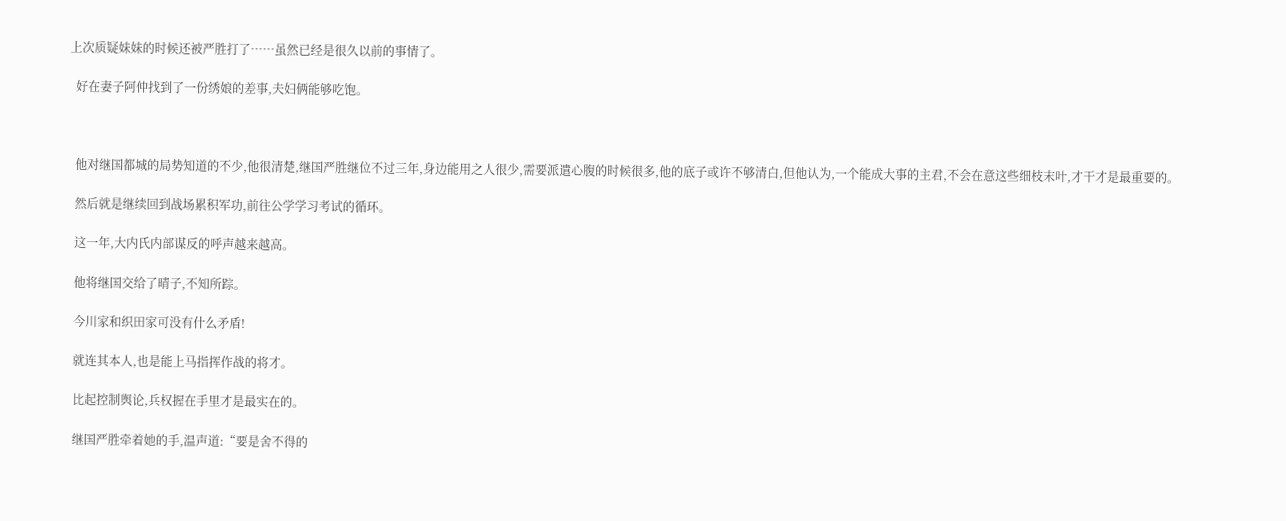上次质疑妹妹的时候还被严胜打了……虽然已经是很久以前的事情了。

  好在妻子阿仲找到了一份绣娘的差事,夫妇俩能够吃饱。



  他对继国都城的局势知道的不少,他很清楚,继国严胜继位不过三年,身边能用之人很少,需要派遣心腹的时候很多,他的底子或许不够清白,但他认为,一个能成大事的主君,不会在意这些细枝末叶,才干才是最重要的。

  然后就是继续回到战场累积军功,前往公学学习考试的循环。

  这一年,大内氏内部谋反的呼声越来越高。

  他将继国交给了晴子,不知所踪。

  今川家和织田家可没有什么矛盾!

  就连其本人,也是能上马指挥作战的将才。

  比起控制舆论,兵权握在手里才是最实在的。

  继国严胜牵着她的手,温声道:“要是舍不得的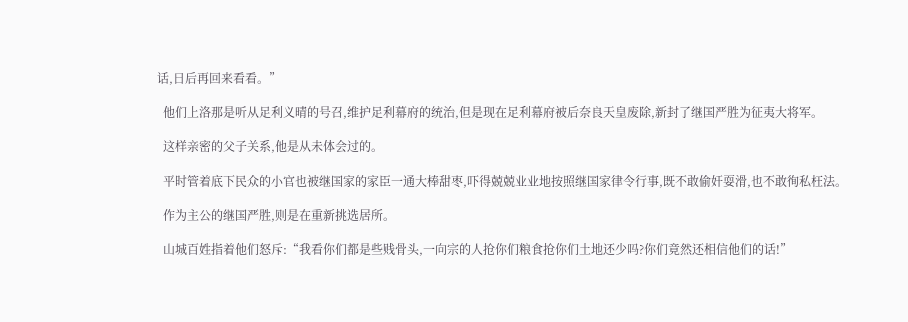话,日后再回来看看。”

  他们上洛那是听从足利义晴的号召,维护足利幕府的统治,但是现在足利幕府被后奈良天皇废除,新封了继国严胜为征夷大将军。

  这样亲密的父子关系,他是从未体会过的。

  平时管着底下民众的小官也被继国家的家臣一通大棒甜枣,吓得兢兢业业地按照继国家律令行事,既不敢偷奸耍滑,也不敢徇私枉法。

  作为主公的继国严胜,则是在重新挑选居所。

  山城百姓指着他们怒斥:“我看你们都是些贱骨头,一向宗的人抢你们粮食抢你们土地还少吗?你们竟然还相信他们的话!”